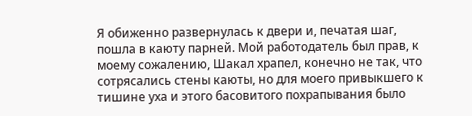Я обиженно развернулась к двери и, печатая шаг, пошла в каюту парней. Мой работодатель был прав, к моему сожалению, Шакал храпел, конечно не так, что сотрясались стены каюты, но для моего привыкшего к тишине уха и этого басовитого похрапывания было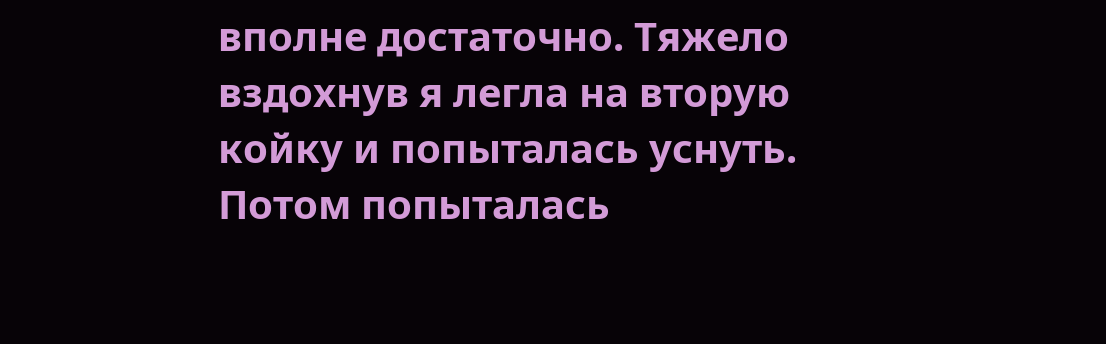вполне достаточно. Тяжело вздохнув я легла на вторую койку и попыталась уснуть. Потом попыталась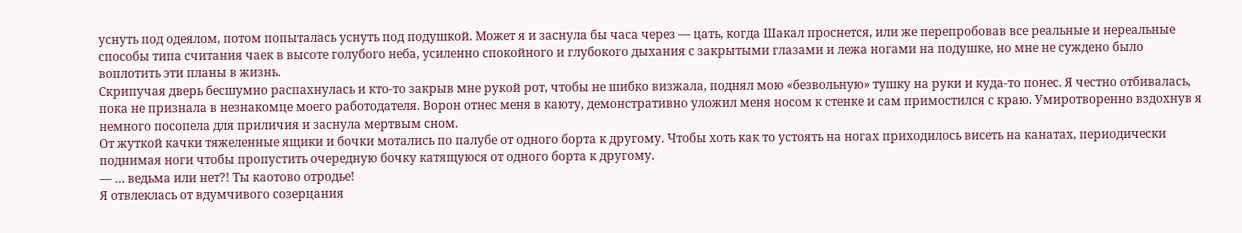уснуть под одеялом, потом попыталась уснуть под подушкой. Может я и заснула бы часа через — цать, когда Шакал проснется, или же перепробовав все реальные и нереальные способы типа считания чаек в высоте голубого неба, усиленно спокойного и глубокого дыхания с закрытыми глазами и лежа ногами на подушке, но мне не суждено было воплотить эти планы в жизнь.
Скрипучая дверь бесшумно распахнулась и кто-то закрыв мне рукой рот, чтобы не шибко визжала, поднял мою «безвольную» тушку на руки и куда-то понес. Я честно отбивалась, пока не признала в незнакомце моего работодателя. Ворон отнес меня в каюту, демонстративно уложил меня носом к стенке и сам примостился с краю. Умиротворенно вздохнув я немного посопела для приличия и заснула мертвым сном.
От жуткой качки тяжеленные ящики и бочки мотались по палубе от одного борта к другому. Чтобы хоть как то устоять на ногах приходилось висеть на канатах, периодически поднимая ноги чтобы пропустить очередную бочку катящуюся от одного борта к другому.
— … ведьма или нет?! Ты каотово отродье!
Я отвлеклась от вдумчивого созерцания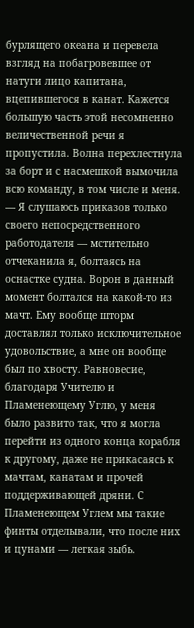бурлящего океана и перевела взгляд на побагровевшее от натуги лицо капитана, вцепившегося в канат. Кажется большую часть этой несомненно величественной речи я пропустила. Волна перехлестнула за борт и с насмешкой вымочила всю команду, в том числе и меня.
— Я слушаюсь приказов только своего непосредственного работодателя — мстительно отчеканила я, болтаясь на оснастке судна. Ворон в данный момент болтался на какой-то из мачт. Ему вообще шторм доставлял только исключительное удовольствие, а мне он вообще был по хвосту. Равновесие, благодаря Учителю и Пламенеющему Углю, у меня было развито так, что я могла перейти из одного конца корабля к другому, даже не прикасаясь к мачтам, канатам и прочей поддерживающей дряни. С Пламенеющем Углем мы такие финты отделывали, что после них и цунами — легкая зыбь.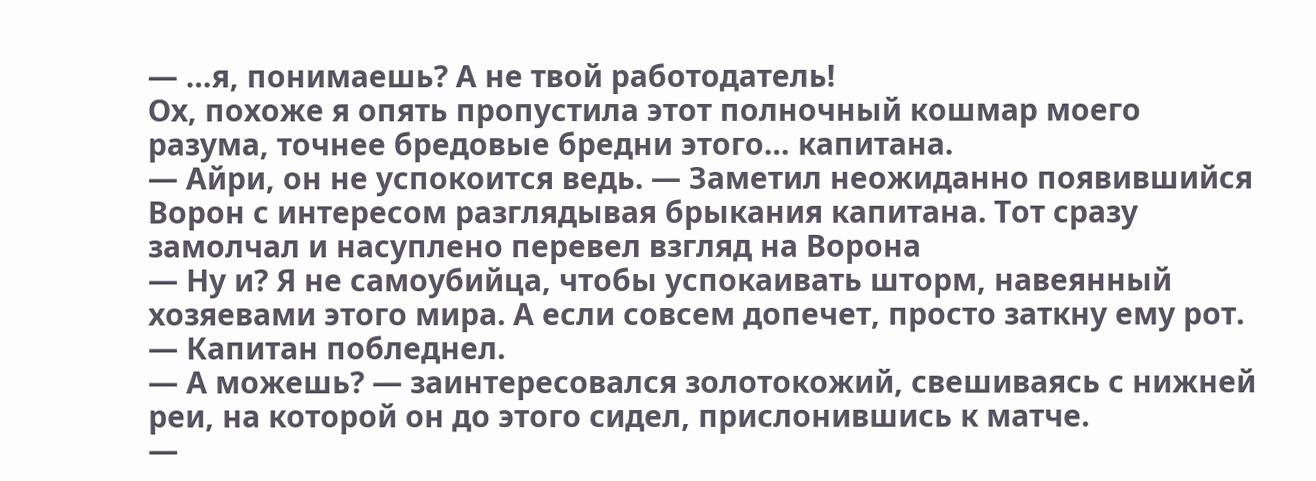— …я, понимаешь? А не твой работодатель!
Ох, похоже я опять пропустила этот полночный кошмар моего разума, точнее бредовые бредни этого… капитана.
— Айри, он не успокоится ведь. — Заметил неожиданно появившийся Ворон с интересом разглядывая брыкания капитана. Тот сразу замолчал и насуплено перевел взгляд на Ворона
— Ну и? Я не самоубийца, чтобы успокаивать шторм, навеянный хозяевами этого мира. А если совсем допечет, просто заткну ему рот. — Капитан побледнел.
— А можешь? — заинтересовался золотокожий, свешиваясь с нижней реи, на которой он до этого сидел, прислонившись к матче.
—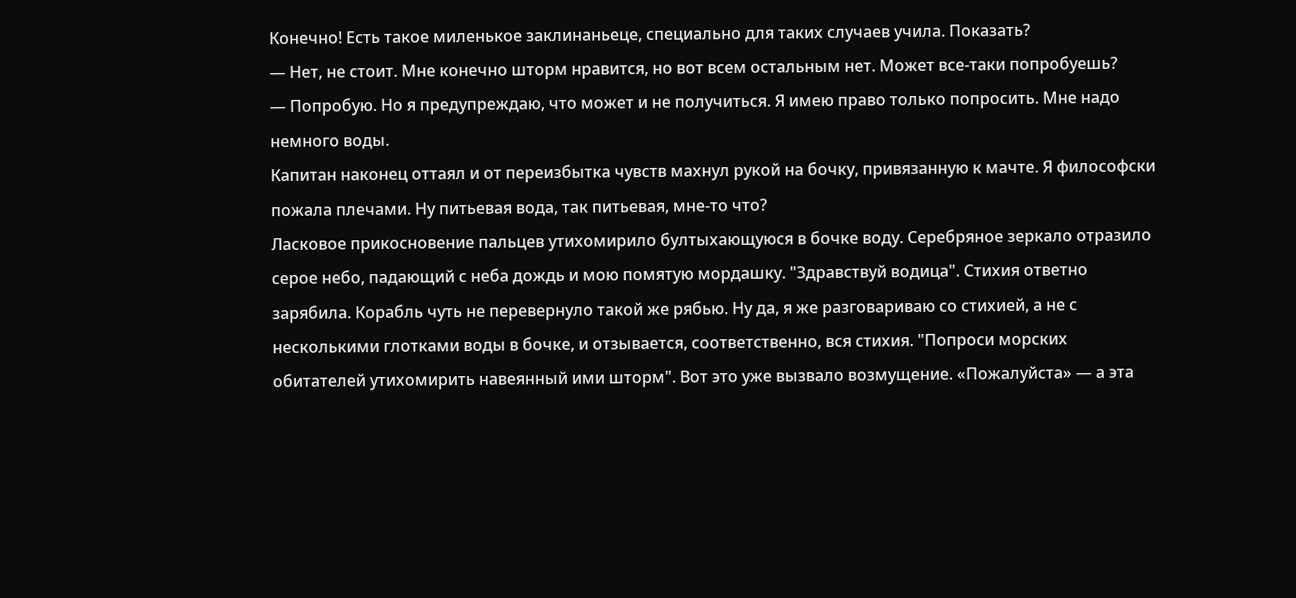Конечно! Есть такое миленькое заклинаньеце, специально для таких случаев учила. Показать?
— Нет, не стоит. Мне конечно шторм нравится, но вот всем остальным нет. Может все-таки попробуешь?
— Попробую. Но я предупреждаю, что может и не получиться. Я имею право только попросить. Мне надо немного воды.
Капитан наконец оттаял и от переизбытка чувств махнул рукой на бочку, привязанную к мачте. Я философски пожала плечами. Ну питьевая вода, так питьевая, мне-то что?
Ласковое прикосновение пальцев утихомирило бултыхающуюся в бочке воду. Серебряное зеркало отразило серое небо, падающий с неба дождь и мою помятую мордашку. "Здравствуй водица". Стихия ответно зарябила. Корабль чуть не перевернуло такой же рябью. Ну да, я же разговариваю со стихией, а не с несколькими глотками воды в бочке, и отзывается, соответственно, вся стихия. "Попроси морских обитателей утихомирить навеянный ими шторм". Вот это уже вызвало возмущение. «Пожалуйста» — а эта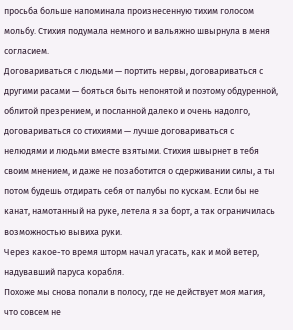просьба больше напоминала произнесенную тихим голосом мольбу. Стихия подумала немного и вальяжно швырнула в меня согласием.
Договариваться с людьми — портить нервы, договариваться с другими расами — бояться быть непонятой и поэтому обдуренной, облитой презрением, и посланной далеко и очень надолго, договариваться со стихиями — лучше договариваться с нелюдями и людьми вместе взятыми. Стихия швырнет в тебя своим мнением, и даже не позаботится о сдерживании силы, а ты потом будешь отдирать себя от палубы по кускам. Если бы не канат, намотанный на руке, летела я за борт, а так ограничилась возможностью вывиха руки.
Через какое-то время шторм начал угасать, как и мой ветер, надувавший паруса корабля.
Похоже мы снова попали в полосу, где не действует моя магия, что совсем не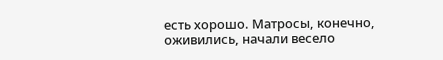есть хорошо. Матросы, конечно, оживились, начали весело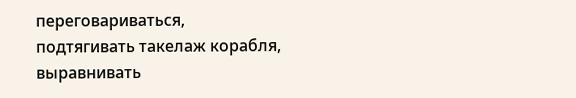переговариваться, подтягивать такелаж корабля, выравнивать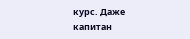курс. Даже капитан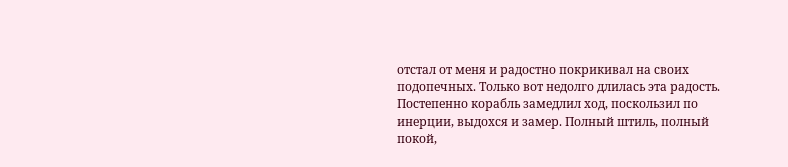отстал от меня и радостно покрикивал на своих подопечных. Только вот недолго длилась эта радость. Постепенно корабль замедлил ход, поскользил по инерции, выдохся и замер. Полный штиль, полный покой,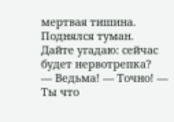мертвая тишина. Поднялся туман. Дайте угадаю: сейчас будет нервотрепка?
— Ведьма! — Точно! — Ты что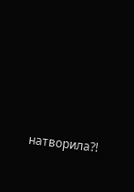натворила?!